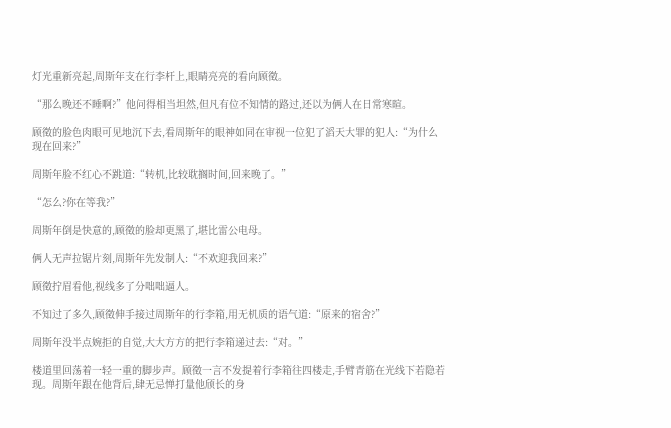灯光重新亮起,周斯年支在行李杆上,眼睛亮亮的看向顾徵。

“那么晚还不睡啊?”他问得相当坦然,但凡有位不知情的路过,还以为俩人在日常寒暄。

顾徵的脸色肉眼可见地沉下去,看周斯年的眼神如同在审视一位犯了滔天大罪的犯人:“为什么现在回来?”

周斯年脸不红心不跳道:“转机,比较耽搁时间,回来晚了。”

“怎么?你在等我?”

周斯年倒是快意的,顾徵的脸却更黑了,堪比雷公电母。

俩人无声拉锯片刻,周斯年先发制人:“不欢迎我回来?”

顾徵拧眉看他,视线多了分咄咄逼人。

不知过了多久,顾徵伸手接过周斯年的行李箱,用无机质的语气道:“原来的宿舍?”

周斯年没半点婉拒的自觉,大大方方的把行李箱递过去:“对。”

楼道里回荡着一轻一重的脚步声。顾徵一言不发提着行李箱往四楼走,手臂青筋在光线下若隐若现。周斯年跟在他背后,肆无忌惮打量他颀长的身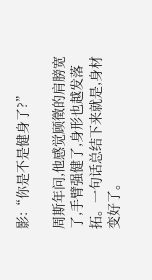影:“你是不是健身了?”

周斯年问,他感觉顾徵的肩膀宽了,手臂强健了,身形也越发落拓。一句话总结下来就是,身材变好了。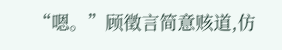“嗯。”顾徵言简意赅道,仿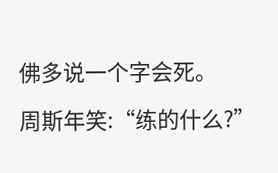佛多说一个字会死。

周斯年笑:“练的什么?”